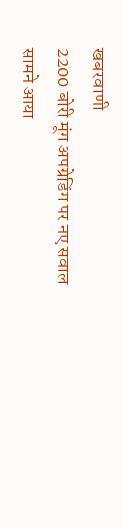खबरवाणी
2200 बोरी मूंग अपग्रेडिंग पर नए सवाल
सामने आया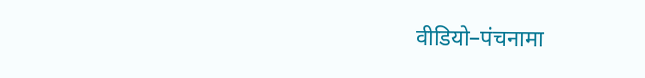वीडियो–पंचनामा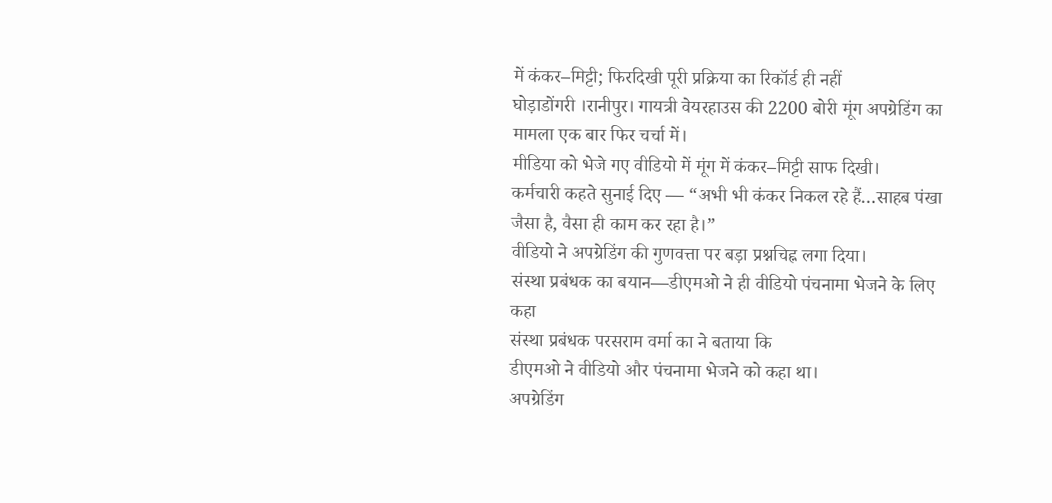में कंकर–मिट्टी; फिरदिखी पूरी प्रक्रिया का रिकॉर्ड ही नहीं
घोड़ाडोंगरी ।रानीपुर। गायत्री वेयरहाउस की 2200 बोरी मूंग अपग्रेडिंग का मामला एक बार फिर चर्चा में।
मीडिया को भेजे गए वीडियो में मूंग में कंकर–मिट्टी साफ दिखी।
कर्मचारी कहते सुनाई दिए — “अभी भी कंकर निकल रहे हैं…साहब पंखा जैसा है, वैसा ही काम कर रहा है।”
वीडियो ने अपग्रेडिंग की गुणवत्ता पर बड़ा प्रश्नचिह्न लगा दिया।
संस्था प्रबंधक का बयान—डीएमओ ने ही वीडियो पंचनामा भेजने के लिए कहा
संस्था प्रबंधक परसराम वर्मा का ने बताया कि
डीएमओ ने वीडियो और पंचनामा भेजने को कहा था।
अपग्रेडिंग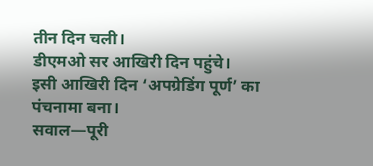तीन दिन चली।
डीएमओ सर आखिरी दिन पहुंचे।
इसी आखिरी दिन ‘अपग्रेडिंग पूर्ण’ का पंचनामा बना।
सवाल—पूरी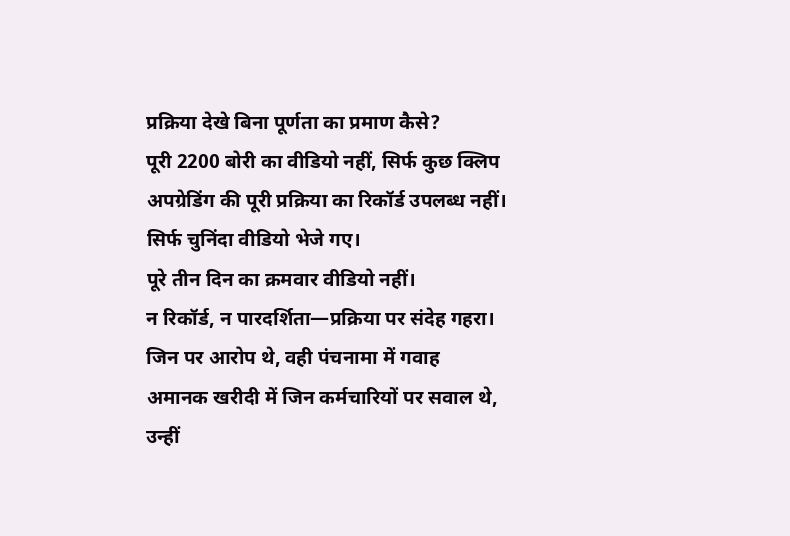प्रक्रिया देखे बिना पूर्णता का प्रमाण कैसे?
पूरी 2200 बोरी का वीडियो नहीं, सिर्फ कुछ क्लिप
अपग्रेडिंग की पूरी प्रक्रिया का रिकॉर्ड उपलब्ध नहीं।
सिर्फ चुनिंदा वीडियो भेजे गए।
पूरे तीन दिन का क्रमवार वीडियो नहीं।
न रिकॉर्ड, न पारदर्शिता—प्रक्रिया पर संदेह गहरा।
जिन पर आरोप थे, वही पंचनामा में गवाह
अमानक खरीदी में जिन कर्मचारियों पर सवाल थे,
उन्हीं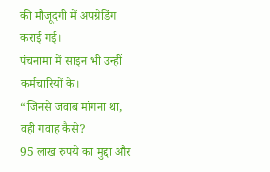की मौजूदगी में अपग्रेडिंग कराई गई।
पंचनामा में साइन भी उन्हीं कर्मचारियों के।
“जिनसे जवाब मांगना था, वही गवाह कैसे?
95 लाख रुपये का मुद्दा और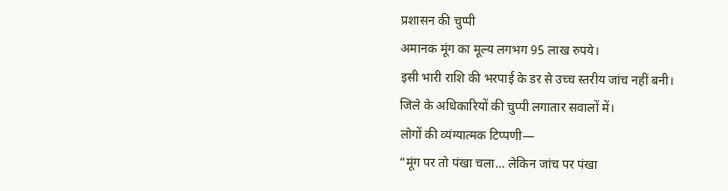प्रशासन की चुप्पी
अमानक मूंग का मूल्य लगभग 95 लाख रुपये।
इसी भारी राशि की भरपाई के डर से उच्च स्तरीय जांच नहीं बनी।
जिले के अधिकारियों की चुप्पी लगातार सवालों में।
लोगों की व्यंग्यात्मक टिप्पणी—
“मूंग पर तो पंखा चला… लेकिन जांच पर पंखा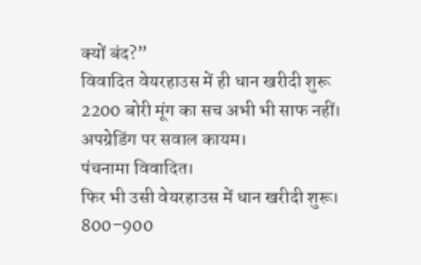क्यों बंद?”
विवादित वेयरहाउस में ही धान खरीदी शुरू
2200 बोरी मूंग का सच अभी भी साफ नहीं।
अपग्रेडिंग पर सवाल कायम।
पंचनामा विवादित।
फिर भी उसी वेयरहाउस में धान खरीदी शुरू।
800–900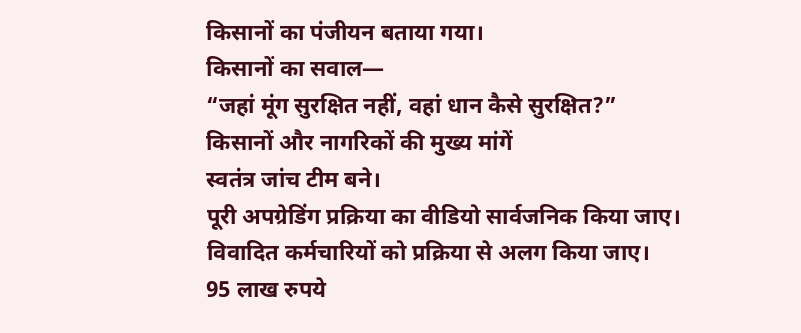किसानों का पंजीयन बताया गया।
किसानों का सवाल—
“जहां मूंग सुरक्षित नहीं, वहां धान कैसे सुरक्षित?”
किसानों और नागरिकों की मुख्य मांगें
स्वतंत्र जांच टीम बने।
पूरी अपग्रेडिंग प्रक्रिया का वीडियो सार्वजनिक किया जाए।
विवादित कर्मचारियों को प्रक्रिया से अलग किया जाए।
95 लाख रुपये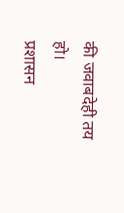की जवाबदेही तय हो।
प्रशासन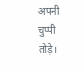अपनी चुप्पी तोड़े।